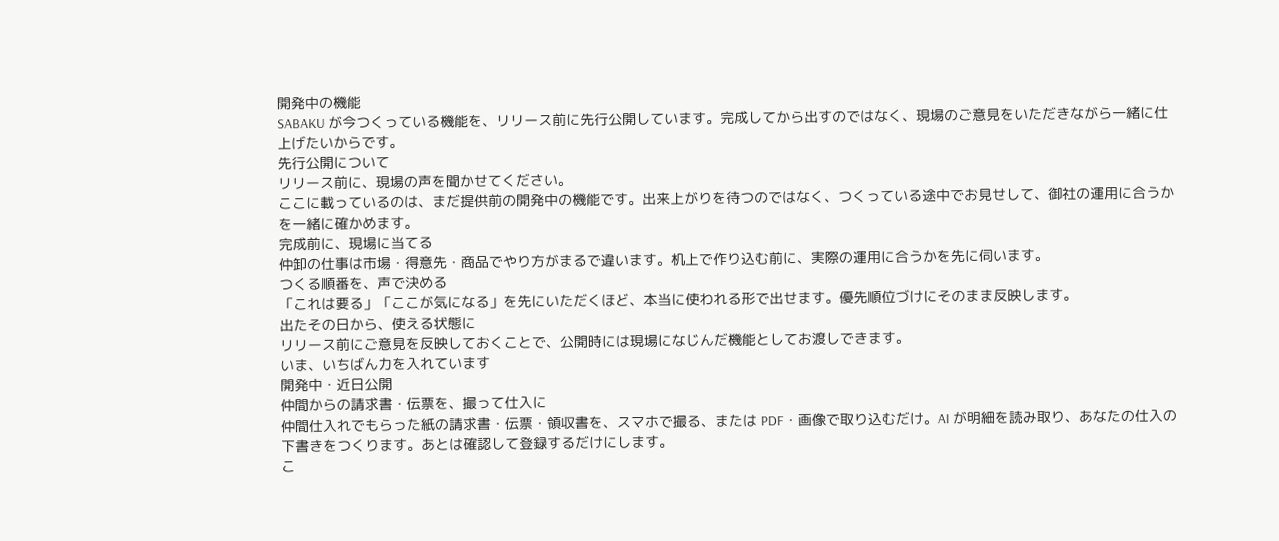開発中の機能
SABAKU が今つくっている機能を、リリース前に先行公開しています。完成してから出すのではなく、現場のご意見をいただきながら一緒に仕上げたいからです。
先行公開について
リリース前に、現場の声を聞かせてください。
ここに載っているのは、まだ提供前の開発中の機能です。出来上がりを待つのではなく、つくっている途中でお見せして、御社の運用に合うかを一緒に確かめます。
完成前に、現場に当てる
仲卸の仕事は市場・得意先・商品でやり方がまるで違います。机上で作り込む前に、実際の運用に合うかを先に伺います。
つくる順番を、声で決める
「これは要る」「ここが気になる」を先にいただくほど、本当に使われる形で出せます。優先順位づけにそのまま反映します。
出たその日から、使える状態に
リリース前にご意見を反映しておくことで、公開時には現場になじんだ機能としてお渡しできます。
いま、いちばん力を入れています
開発中・近日公開
仲間からの請求書・伝票を、撮って仕入に
仲間仕入れでもらった紙の請求書・伝票・領収書を、スマホで撮る、または PDF・画像で取り込むだけ。AI が明細を読み取り、あなたの仕入の下書きをつくります。あとは確認して登録するだけにします。
こ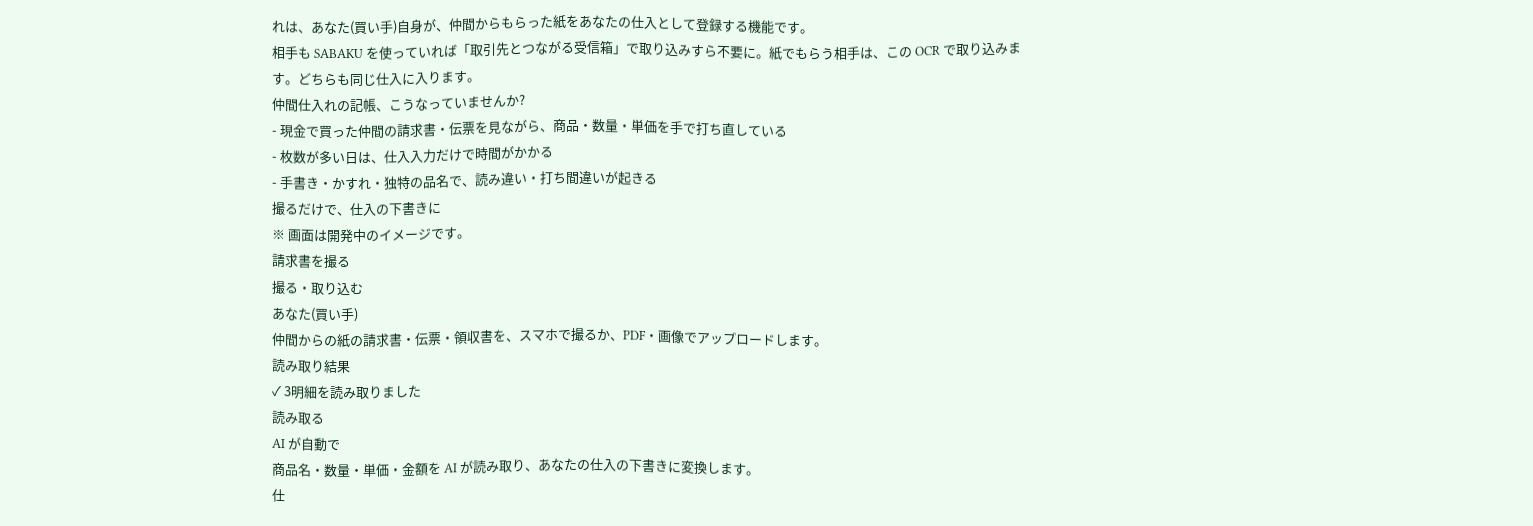れは、あなた(買い手)自身が、仲間からもらった紙をあなたの仕入として登録する機能です。
相手も SABAKU を使っていれば「取引先とつながる受信箱」で取り込みすら不要に。紙でもらう相手は、この OCR で取り込みます。どちらも同じ仕入に入ります。
仲間仕入れの記帳、こうなっていませんか?
- 現金で買った仲間の請求書・伝票を見ながら、商品・数量・単価を手で打ち直している
- 枚数が多い日は、仕入入力だけで時間がかかる
- 手書き・かすれ・独特の品名で、読み違い・打ち間違いが起きる
撮るだけで、仕入の下書きに
※ 画面は開発中のイメージです。
請求書を撮る
撮る・取り込む
あなた(買い手)
仲間からの紙の請求書・伝票・領収書を、スマホで撮るか、PDF・画像でアップロードします。
読み取り結果
✓ 3明細を読み取りました
読み取る
AI が自動で
商品名・数量・単価・金額を AI が読み取り、あなたの仕入の下書きに変換します。
仕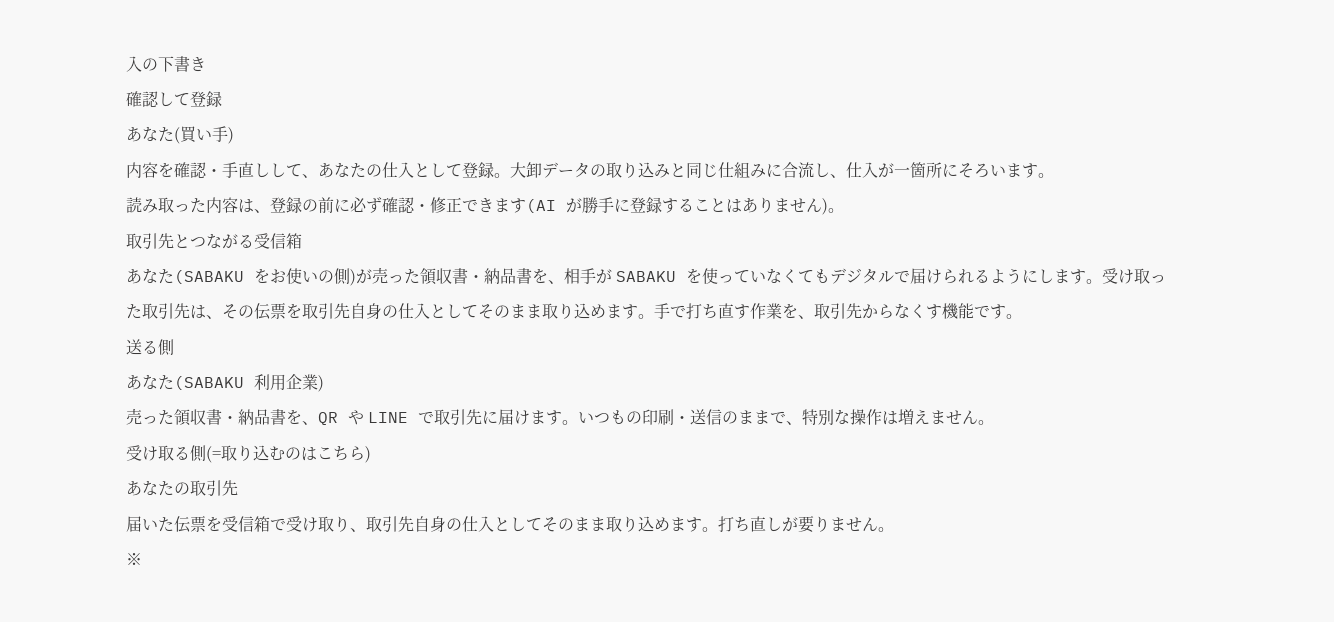入の下書き
確認して登録
あなた(買い手)
内容を確認・手直しして、あなたの仕入として登録。大卸データの取り込みと同じ仕組みに合流し、仕入が一箇所にそろいます。
読み取った内容は、登録の前に必ず確認・修正できます(AI が勝手に登録することはありません)。
取引先とつながる受信箱
あなた(SABAKU をお使いの側)が売った領収書・納品書を、相手が SABAKU を使っていなくてもデジタルで届けられるようにします。受け取った取引先は、その伝票を取引先自身の仕入としてそのまま取り込めます。手で打ち直す作業を、取引先からなくす機能です。
送る側
あなた(SABAKU 利用企業)
売った領収書・納品書を、QR や LINE で取引先に届けます。いつもの印刷・送信のままで、特別な操作は増えません。
受け取る側(=取り込むのはこちら)
あなたの取引先
届いた伝票を受信箱で受け取り、取引先自身の仕入としてそのまま取り込めます。打ち直しが要りません。
※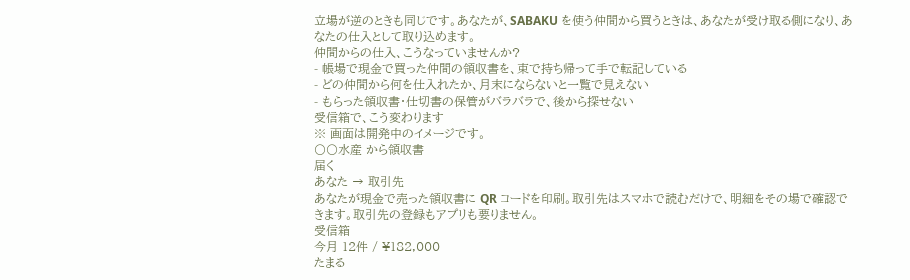立場が逆のときも同じです。あなたが、SABAKU を使う仲間から買うときは、あなたが受け取る側になり、あなたの仕入として取り込めます。
仲間からの仕入、こうなっていませんか?
- 帳場で現金で買った仲間の領収書を、束で持ち帰って手で転記している
- どの仲間から何を仕入れたか、月末にならないと一覧で見えない
- もらった領収書・仕切書の保管がバラバラで、後から探せない
受信箱で、こう変わります
※ 画面は開発中のイメージです。
〇〇水産 から領収書
届く
あなた → 取引先
あなたが現金で売った領収書に QR コードを印刷。取引先はスマホで読むだけで、明細をその場で確認できます。取引先の登録もアプリも要りません。
受信箱
今月 12件 / ¥182,000
たまる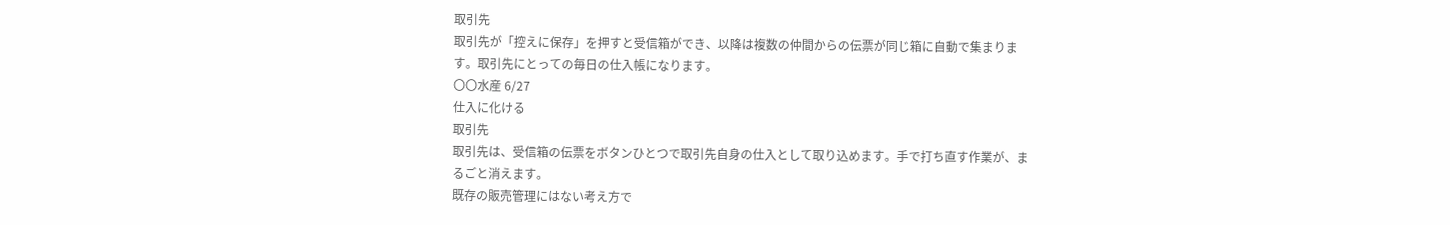取引先
取引先が「控えに保存」を押すと受信箱ができ、以降は複数の仲間からの伝票が同じ箱に自動で集まります。取引先にとっての毎日の仕入帳になります。
〇〇水産 6/27
仕入に化ける
取引先
取引先は、受信箱の伝票をボタンひとつで取引先自身の仕入として取り込めます。手で打ち直す作業が、まるごと消えます。
既存の販売管理にはない考え方で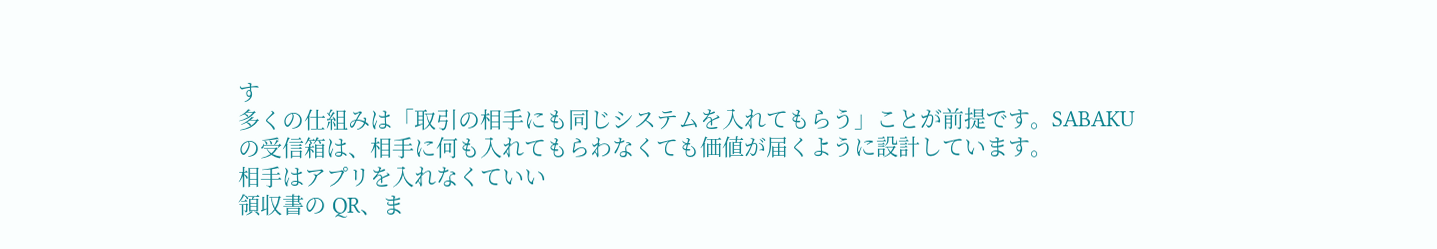す
多くの仕組みは「取引の相手にも同じシステムを入れてもらう」ことが前提です。SABAKU の受信箱は、相手に何も入れてもらわなくても価値が届くように設計しています。
相手はアプリを入れなくていい
領収書の QR、ま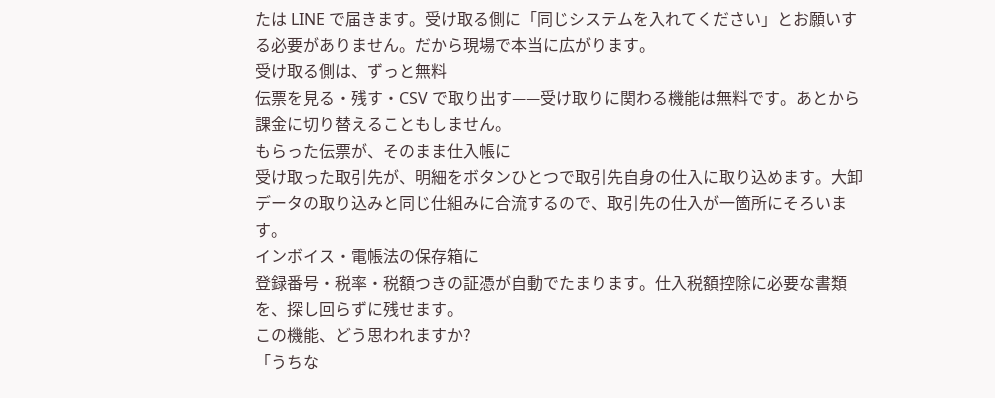たは LINE で届きます。受け取る側に「同じシステムを入れてください」とお願いする必要がありません。だから現場で本当に広がります。
受け取る側は、ずっと無料
伝票を見る・残す・CSV で取り出す——受け取りに関わる機能は無料です。あとから課金に切り替えることもしません。
もらった伝票が、そのまま仕入帳に
受け取った取引先が、明細をボタンひとつで取引先自身の仕入に取り込めます。大卸データの取り込みと同じ仕組みに合流するので、取引先の仕入が一箇所にそろいます。
インボイス・電帳法の保存箱に
登録番号・税率・税額つきの証憑が自動でたまります。仕入税額控除に必要な書類を、探し回らずに残せます。
この機能、どう思われますか?
「うちな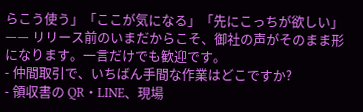らこう使う」「ここが気になる」「先にこっちが欲しい」—— リリース前のいまだからこそ、御社の声がそのまま形になります。一言だけでも歓迎です。
- 仲間取引で、いちばん手間な作業はどこですか?
- 領収書の QR・LINE、現場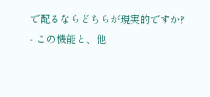で配るならどちらが現実的ですか?
- この機能と、他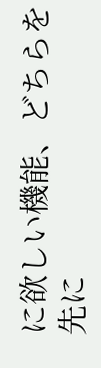に欲しい機能、どちらを先に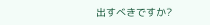出すべきですか?